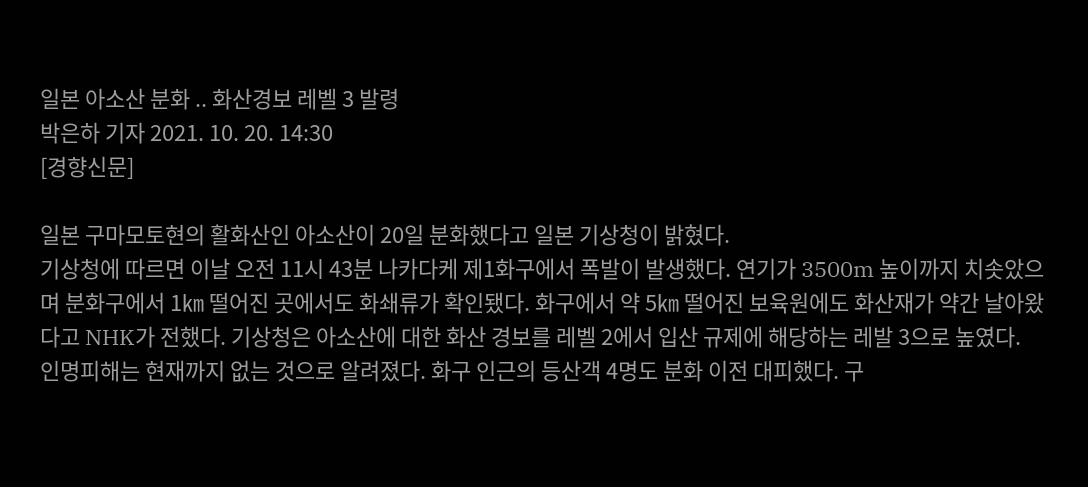일본 아소산 분화 .. 화산경보 레벨 3 발령
박은하 기자 2021. 10. 20. 14:30
[경향신문]

일본 구마모토현의 활화산인 아소산이 20일 분화했다고 일본 기상청이 밝혔다.
기상청에 따르면 이날 오전 11시 43분 나카다케 제1화구에서 폭발이 발생했다. 연기가 3500m 높이까지 치솟았으며 분화구에서 1㎞ 떨어진 곳에서도 화쇄류가 확인됐다. 화구에서 약 5㎞ 떨어진 보육원에도 화산재가 약간 날아왔다고 NHK가 전했다. 기상청은 아소산에 대한 화산 경보를 레벨 2에서 입산 규제에 해당하는 레발 3으로 높였다.
인명피해는 현재까지 없는 것으로 알려졌다. 화구 인근의 등산객 4명도 분화 이전 대피했다. 구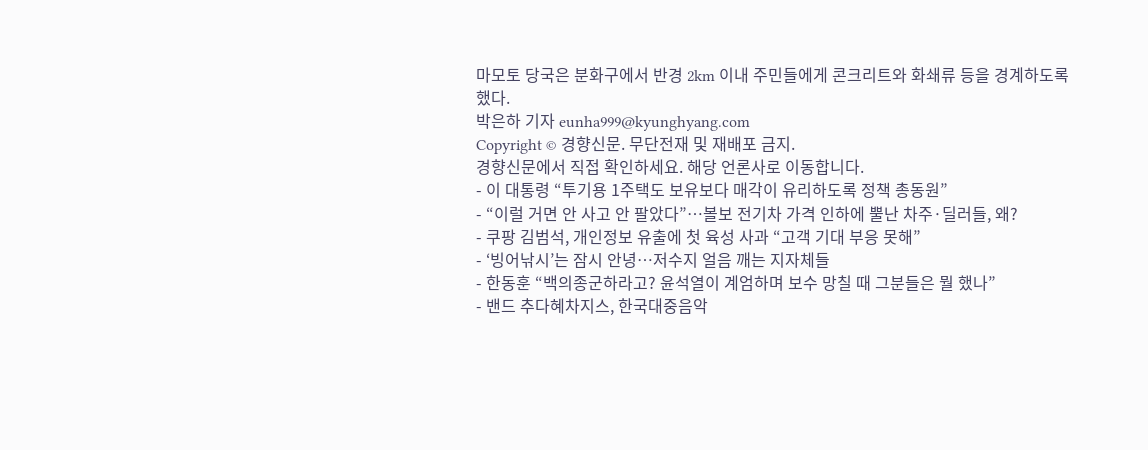마모토 당국은 분화구에서 반경 2km 이내 주민들에게 콘크리트와 화쇄류 등을 경계하도록 했다.
박은하 기자 eunha999@kyunghyang.com
Copyright © 경향신문. 무단전재 및 재배포 금지.
경향신문에서 직접 확인하세요. 해당 언론사로 이동합니다.
- 이 대통령 “투기용 1주택도 보유보다 매각이 유리하도록 정책 총동원”
- “이럴 거면 안 사고 안 팔았다”…볼보 전기차 가격 인하에 뿔난 차주·딜러들, 왜?
- 쿠팡 김범석, 개인정보 유출에 첫 육성 사과 “고객 기대 부응 못해”
- ‘빙어낚시’는 잠시 안녕…저수지 얼음 깨는 지자체들
- 한동훈 “백의종군하라고? 윤석열이 계엄하며 보수 망칠 때 그분들은 뭘 했나”
- 밴드 추다혜차지스, 한국대중음악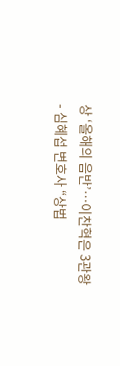상 ‘올해의 음반’…이찬혁은 3관왕
- 심혜섭 변호사 “상법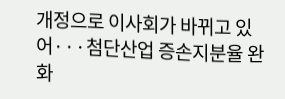개정으로 이사회가 바뀌고 있어···첨단산업 증손지분율 완화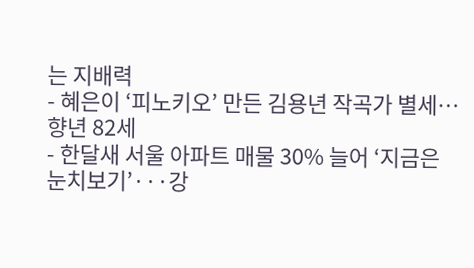는 지배력
- 혜은이 ‘피노키오’ 만든 김용년 작곡가 별세…향년 82세
- 한달새 서울 아파트 매물 30% 늘어 ‘지금은 눈치보기’···강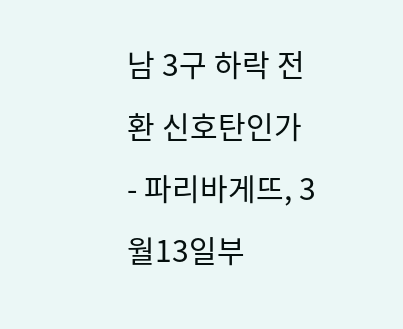남 3구 하락 전환 신호탄인가
- 파리바게뜨, 3월13일부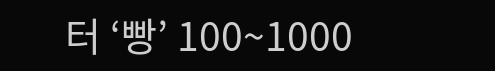터 ‘빵’ 100~1000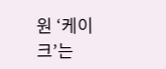원 ‘케이크’는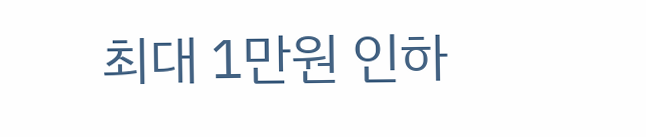최대 1만원 인하